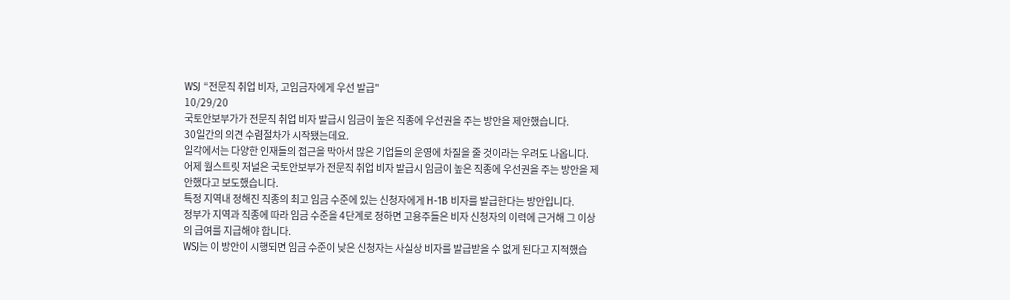WSJ “전문직 취업 비자, 고임금자에게 우선 발급"
10/29/20
국토안보부가가 전문직 취업 비자 발급시 임금이 높은 직종에 우선권을 주는 방안을 제안했습니다.
30일간의 의견 수렴절차가 시작됐는데요.
일각에서는 다양한 인재들의 접근을 막아서 많은 기업들의 운영에 차질을 줄 것이라는 우려도 나옵니다.
어제 월스트릿 저널은 국토안보부가 전문직 취업 비자 발급시 임금이 높은 직종에 우선권을 주는 방안을 제안했다고 보도했습니다.
특정 지역내 정해진 직종의 최고 임금 수준에 있는 신청자에게 H-1B 비자를 발급한다는 방안입니다.
정부가 지역과 직종에 따라 임금 수준을 4단계로 정하면 고용주들은 비자 신청자의 이력에 근거해 그 이상의 급여를 지급해야 합니다.
WSJ는 이 방안이 시행되면 임금 수준이 낮은 신청자는 사실상 비자를 발급받을 수 없게 된다고 지적했습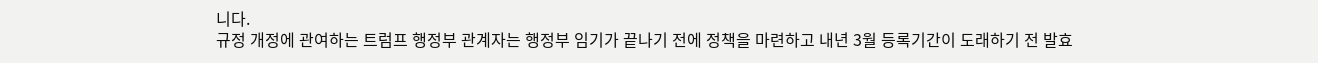니다.
규정 개정에 관여하는 트럼프 행정부 관계자는 행정부 임기가 끝나기 전에 정책을 마련하고 내년 3월 등록기간이 도래하기 전 발효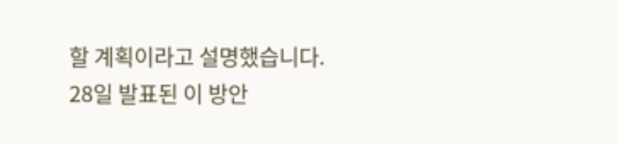할 계획이라고 설명했습니다.
28일 발표된 이 방안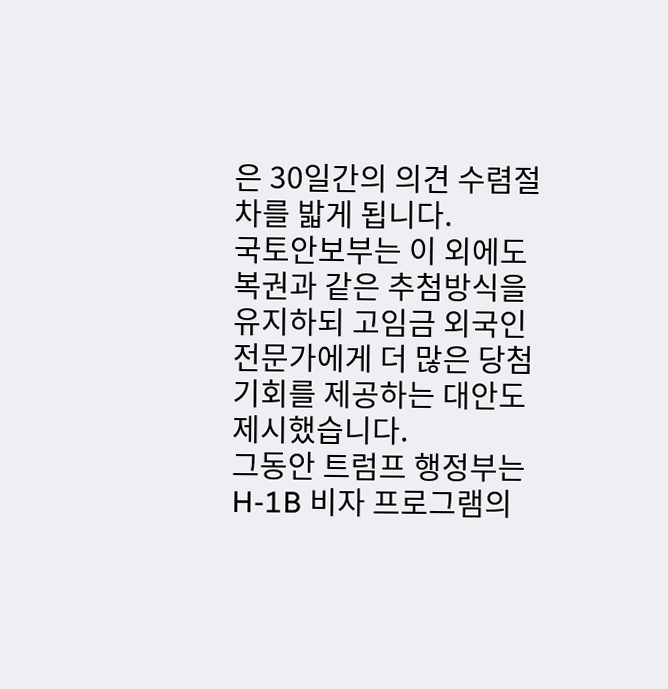은 30일간의 의견 수렴절차를 밟게 됩니다.
국토안보부는 이 외에도 복권과 같은 추첨방식을 유지하되 고임금 외국인 전문가에게 더 많은 당첨 기회를 제공하는 대안도 제시했습니다.
그동안 트럼프 행정부는 H-1B 비자 프로그램의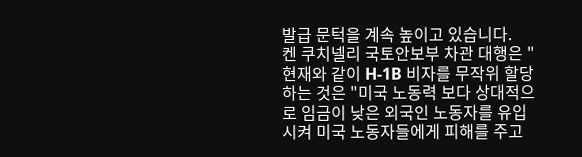발급 문턱을 계속 높이고 있습니다.
켄 쿠치넬리 국토안보부 차관 대행은 "현재와 같이 H-1B 비자를 무작위 할당하는 것은 "미국 노동력 보다 상대적으로 임금이 낮은 외국인 노동자를 유입시켜 미국 노동자들에게 피해를 주고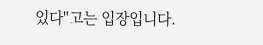있다"고는 입장입니다.